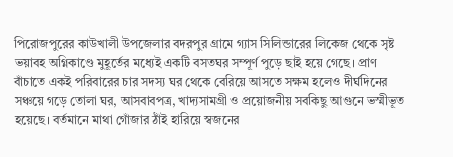পিরোজপুরের কাউখালী উপজেলার বদরপুর গ্রামে গ্যাস সিলিন্ডারের লিকেজ থেকে সৃষ্ট ভয়াবহ অগ্নিকাণ্ডে মুহূর্তের মধ্যেই একটি বসতঘর সম্পূর্ণ পুড়ে ছাই হয়ে গেছে। প্রাণ বাঁচাতে একই পরিবারের চার সদস্য ঘর থেকে বেরিয়ে আসতে সক্ষম হলেও দীর্ঘদিনের সঞ্চয়ে গড়ে তোলা ঘর, আসবাবপত্র, খাদ্যসামগ্রী ও প্রয়োজনীয় সবকিছু আগুনে ভস্মীভূত হয়েছে। বর্তমানে মাথা গোঁজার ঠাঁই হারিয়ে স্বজনের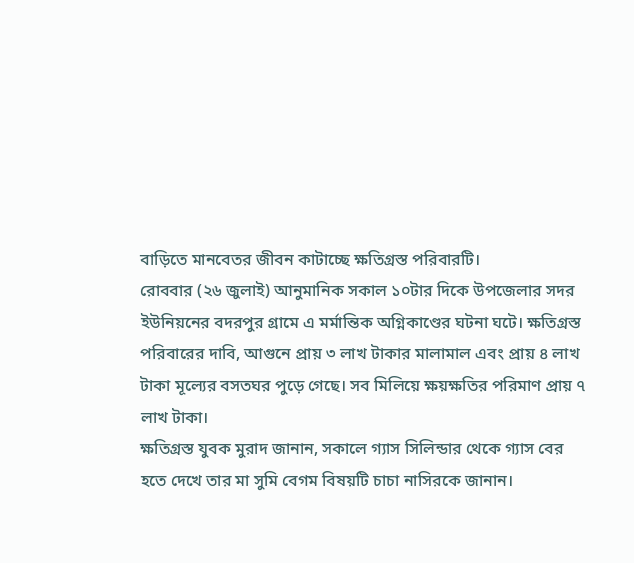বাড়িতে মানবেতর জীবন কাটাচ্ছে ক্ষতিগ্রস্ত পরিবারটি।
রোববার (২৬ জুলাই) আনুমানিক সকাল ১০টার দিকে উপজেলার সদর ইউনিয়নের বদরপুর গ্রামে এ মর্মান্তিক অগ্নিকাণ্ডের ঘটনা ঘটে। ক্ষতিগ্রস্ত পরিবারের দাবি, আগুনে প্রায় ৩ লাখ টাকার মালামাল এবং প্রায় ৪ লাখ টাকা মূল্যের বসতঘর পুড়ে গেছে। সব মিলিয়ে ক্ষয়ক্ষতির পরিমাণ প্রায় ৭ লাখ টাকা।
ক্ষতিগ্রস্ত যুবক মুরাদ জানান, সকালে গ্যাস সিলিন্ডার থেকে গ্যাস বের হতে দেখে তার মা সুমি বেগম বিষয়টি চাচা নাসিরকে জানান।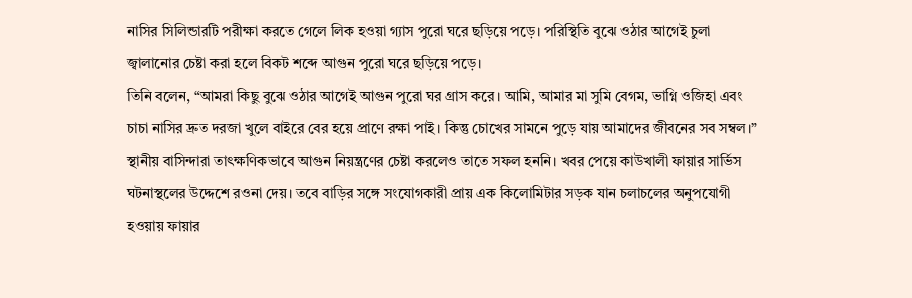নাসির সিলিন্ডারটি পরীক্ষা করতে গেলে লিক হওয়া গ্যাস পুরো ঘরে ছড়িয়ে পড়ে। পরিস্থিতি বুঝে ওঠার আগেই চুলা জ্বালানোর চেষ্টা করা হলে বিকট শব্দে আগুন পুরো ঘরে ছড়িয়ে পড়ে।
তিনি বলেন, “আমরা কিছু বুঝে ওঠার আগেই আগুন পুরো ঘর গ্রাস করে। আমি, আমার মা সুমি বেগম, ভাগ্নি ওজিহা এবং চাচা নাসির দ্রুত দরজা খুলে বাইরে বের হয়ে প্রাণে রক্ষা পাই। কিন্তু চোখের সামনে পুড়ে যায় আমাদের জীবনের সব সম্বল।”
স্থানীয় বাসিন্দারা তাৎক্ষণিকভাবে আগুন নিয়ন্ত্রণের চেষ্টা করলেও তাতে সফল হননি। খবর পেয়ে কাউখালী ফায়ার সার্ভিস ঘটনাস্থলের উদ্দেশে রওনা দেয়। তবে বাড়ির সঙ্গে সংযোগকারী প্রায় এক কিলোমিটার সড়ক যান চলাচলের অনুপযোগী হওয়ায় ফায়ার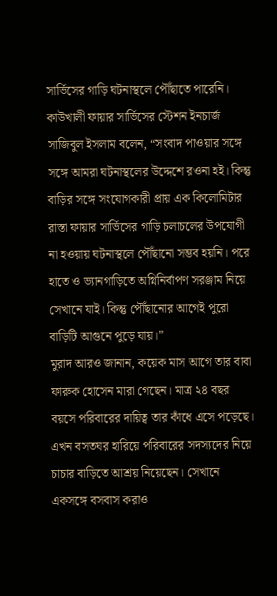সার্ভিসের গাড়ি ঘটনাস্থলে পৌঁছাতে পারেনি।
কাউখালী ফায়ার সার্ভিসের স্টেশন ইনচার্জ সাজিবুল ইসলাম বলেন, “সংবাদ পাওয়ার সঙ্গে সঙ্গে আমরা ঘটনাস্থলের উদ্দেশে রওনা হই। কিন্তু বাড়ির সঙ্গে সংযোগকারী প্রায় এক কিলোমিটার রাস্তা ফায়ার সার্ভিসের গাড়ি চলাচলের উপযোগী না হওয়ায় ঘটনাস্থলে পৌঁছানো সম্ভব হয়নি। পরে হাতে ও ভ্যানগাড়িতে অগ্নিনির্বাপণ সরঞ্জাম নিয়ে সেখানে যাই। কিন্তু পৌঁছানোর আগেই পুরো বাড়িটি আগুনে পুড়ে যায়।”
মুরাদ আরও জানান, কয়েক মাস আগে তার বাবা ফারুক হোসেন মারা গেছেন। মাত্র ২৪ বছর বয়সে পরিবারের দায়িত্ব তার কাঁধে এসে পড়েছে। এখন বসতঘর হারিয়ে পরিবারের সদস্যদের নিয়ে চাচার বাড়িতে আশ্রয় নিয়েছেন। সেখানে একসঙ্গে বসবাস করাও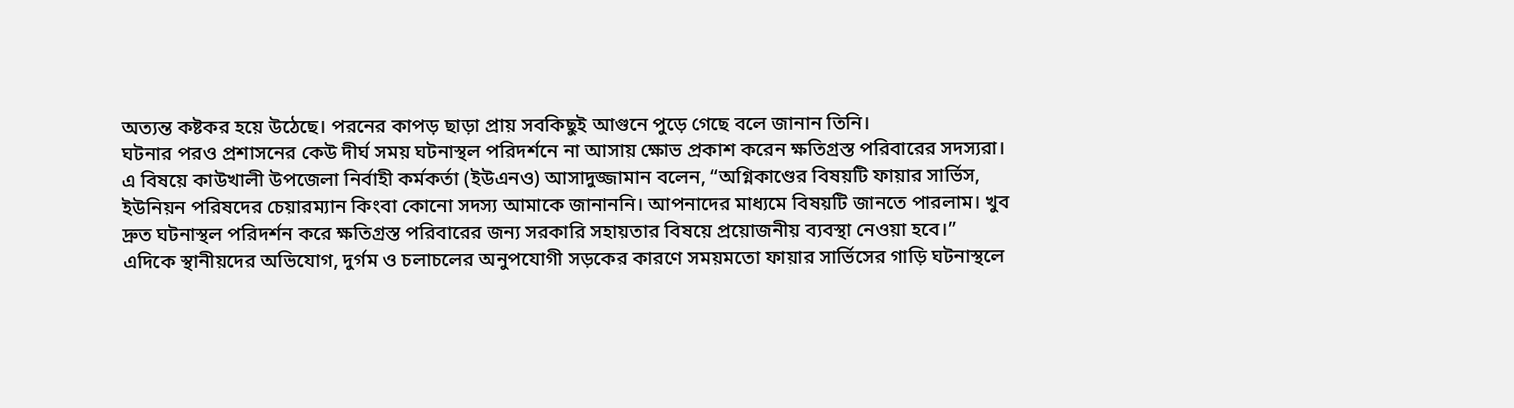অত্যন্ত কষ্টকর হয়ে উঠেছে। পরনের কাপড় ছাড়া প্রায় সবকিছুই আগুনে পুড়ে গেছে বলে জানান তিনি।
ঘটনার পরও প্রশাসনের কেউ দীর্ঘ সময় ঘটনাস্থল পরিদর্শনে না আসায় ক্ষোভ প্রকাশ করেন ক্ষতিগ্রস্ত পরিবারের সদস্যরা।
এ বিষয়ে কাউখালী উপজেলা নির্বাহী কর্মকর্তা (ইউএনও) আসাদুজ্জামান বলেন, “অগ্নিকাণ্ডের বিষয়টি ফায়ার সার্ভিস, ইউনিয়ন পরিষদের চেয়ারম্যান কিংবা কোনো সদস্য আমাকে জানাননি। আপনাদের মাধ্যমে বিষয়টি জানতে পারলাম। খুব দ্রুত ঘটনাস্থল পরিদর্শন করে ক্ষতিগ্রস্ত পরিবারের জন্য সরকারি সহায়তার বিষয়ে প্রয়োজনীয় ব্যবস্থা নেওয়া হবে।”
এদিকে স্থানীয়দের অভিযোগ, দুর্গম ও চলাচলের অনুপযোগী সড়কের কারণে সময়মতো ফায়ার সার্ভিসের গাড়ি ঘটনাস্থলে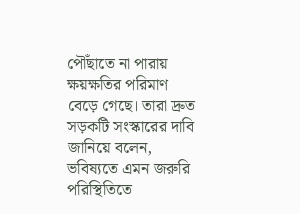পৌঁছাতে না পারায় ক্ষয়ক্ষতির পরিমাণ বেড়ে গেছে। তারা দ্রুত সড়কটি সংস্কারের দাবি জানিয়ে বলেন, ভবিষ্যতে এমন জরুরি পরিস্থিতিতে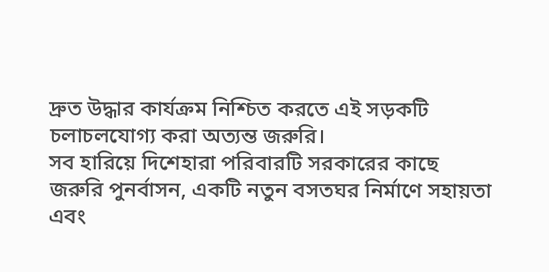দ্রুত উদ্ধার কার্যক্রম নিশ্চিত করতে এই সড়কটি চলাচলযোগ্য করা অত্যন্ত জরুরি।
সব হারিয়ে দিশেহারা পরিবারটি সরকারের কাছে জরুরি পুনর্বাসন, একটি নতুন বসতঘর নির্মাণে সহায়তা এবং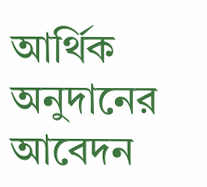আর্থিক অনুদানের আবেদন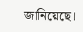জানিয়েছে।